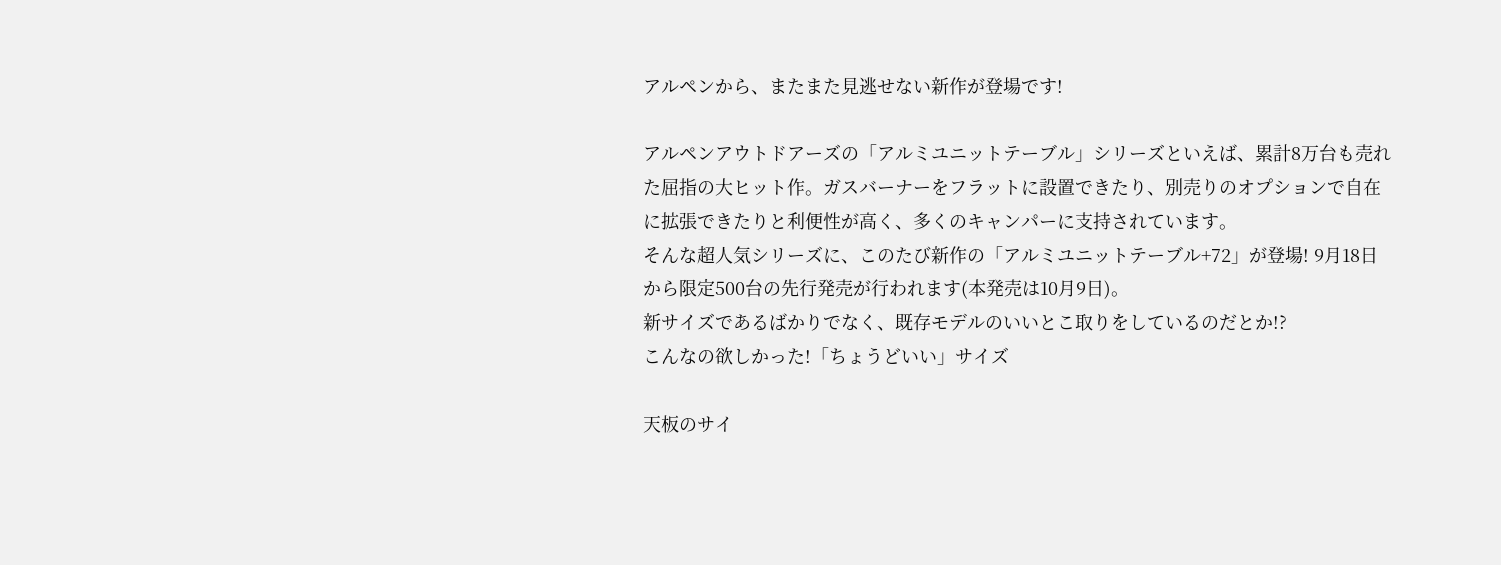アルペンから、またまた見逃せない新作が登場です!

アルペンアウトドアーズの「アルミユニットテーブル」シリーズといえば、累計8万台も売れた屈指の大ヒット作。ガスバーナーをフラットに設置できたり、別売りのオプションで自在に拡張できたりと利便性が高く、多くのキャンパーに支持されています。
そんな超人気シリーズに、このたび新作の「アルミユニットテーブル+72」が登場! 9月18日から限定500台の先行発売が行われます(本発売は10月9日)。
新サイズであるばかりでなく、既存モデルのいいとこ取りをしているのだとか!?
こんなの欲しかった!「ちょうどいい」サイズ

天板のサイ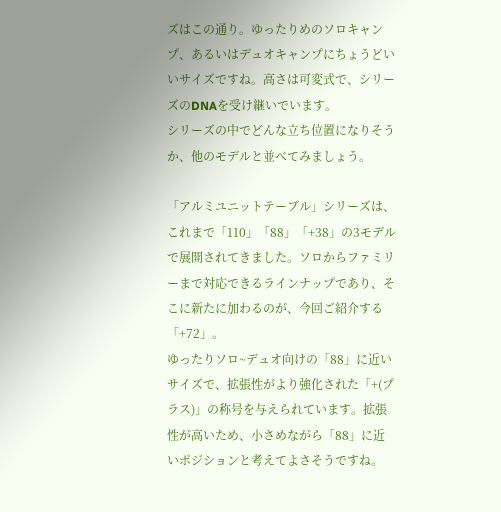ズはこの通り。ゆったりめのソロキャンプ、あるいはデュオキャンプにちょうどいいサイズですね。高さは可変式で、シリーズのDNAを受け継いでいます。
シリーズの中でどんな立ち位置になりそうか、他のモデルと並べてみましょう。

「アルミユニットテーブル」シリーズは、これまで「110」「88」「+38」の3モデルで展開されてきました。ソロからファミリーまで対応できるラインナップであり、そこに新たに加わるのが、今回ご紹介する「+72」。
ゆったりソロ~デュオ向けの「88」に近いサイズで、拡張性がより強化された「+(プラス)」の称号を与えられています。拡張性が高いため、小さめながら「88」に近いポジションと考えてよさそうですね。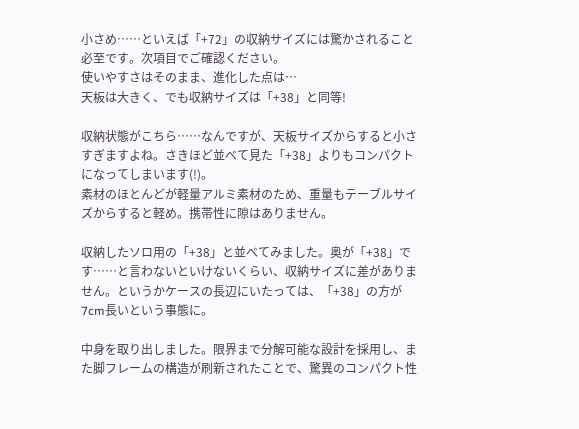小さめ……といえば「+72」の収納サイズには驚かされること必至です。次項目でご確認ください。
使いやすさはそのまま、進化した点は…
天板は大きく、でも収納サイズは「+38」と同等!

収納状態がこちら……なんですが、天板サイズからすると小さすぎますよね。さきほど並べて見た「+38」よりもコンパクトになってしまいます(!)。
素材のほとんどが軽量アルミ素材のため、重量もテーブルサイズからすると軽め。携帯性に隙はありません。

収納したソロ用の「+38」と並べてみました。奥が「+38」です……と言わないといけないくらい、収納サイズに差がありません。というかケースの長辺にいたっては、「+38」の方が7cm長いという事態に。

中身を取り出しました。限界まで分解可能な設計を採用し、また脚フレームの構造が刷新されたことで、驚異のコンパクト性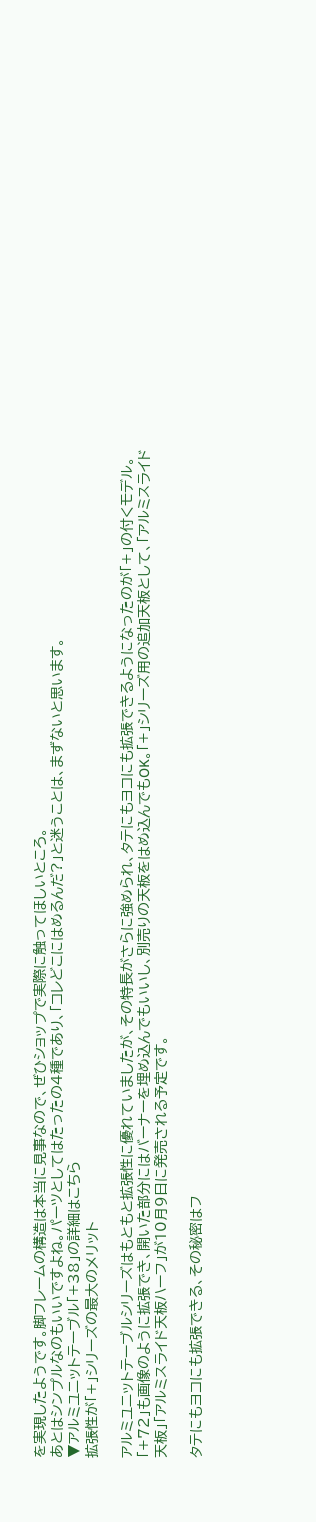を実現したようです。脚フレームの構造は本当に見事なので、ぜひショップで実際に触ってほしいところ。
あとはシンプルなのもいいですよね。パーツとしてはたったの4種であり、「コレどこにはめるんだ?」と迷うことは、まずないと思います。
▼アルミユニットテーブル「+38」の詳細はこちら
拡張性が「+」シリーズの最大のメリット

アルミユニットテーブルシリーズはもともと拡張性に優れていましたが、その特長がさらに強められ、タテにもヨコにも拡張できるようになったのが「+」の付くモデル。
「+72」も画像のように拡張でき、開いた部分にはバーナーを埋め込んでもいいし、別売りの天板をはめ込んでもOK。「+」シリーズ用の追加天板として、「アルミスライド天板」「アルミスライド天板ハーフ」が10月9日に発売される予定です。

タテにもヨコにも拡張できる、その秘密はフ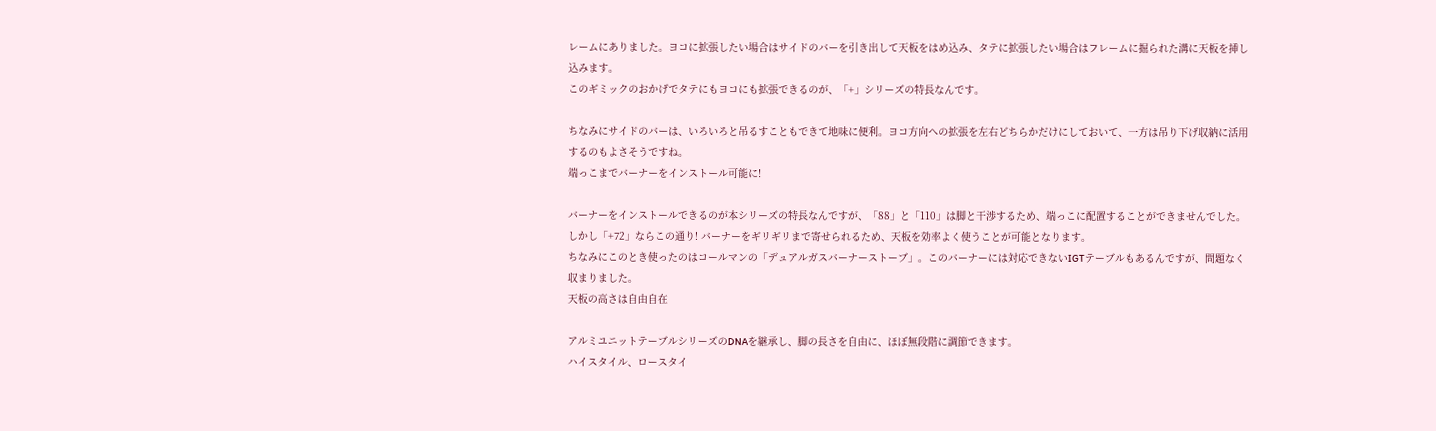レームにありました。ヨコに拡張したい場合はサイドのバーを引き出して天板をはめ込み、タテに拡張したい場合はフレームに掘られた溝に天板を挿し込みます。
このギミックのおかげでタテにもヨコにも拡張できるのが、「+」シリーズの特長なんです。

ちなみにサイドのバーは、いろいろと吊るすこともできて地味に便利。ヨコ方向への拡張を左右どちらかだけにしておいて、一方は吊り下げ収納に活用するのもよさそうですね。
端っこまでバーナーをインストール可能に!

バーナーをインストールできるのが本シリーズの特長なんですが、「88」と「110」は脚と干渉するため、端っこに配置することができませんでした。
しかし「+72」ならこの通り! バーナーをギリギリまで寄せられるため、天板を効率よく使うことが可能となります。
ちなみにこのとき使ったのはコールマンの「デュアルガスバーナーストーブ」。このバーナーには対応できないIGTテーブルもあるんですが、問題なく収まりました。
天板の高さは自由自在

アルミユニットテーブルシリーズのDNAを継承し、脚の長さを自由に、ほぼ無段階に調節できます。
ハイスタイル、ロースタイ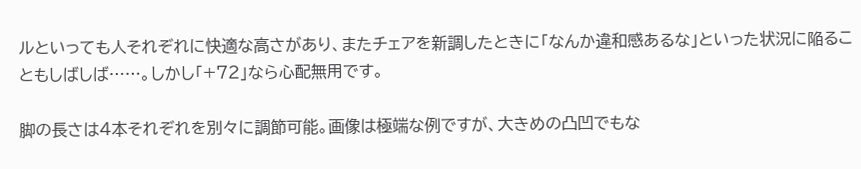ルといっても人それぞれに快適な高さがあり、またチェアを新調したときに「なんか違和感あるな」といった状況に陥ることもしばしば……。しかし「+72」なら心配無用です。

脚の長さは4本それぞれを別々に調節可能。画像は極端な例ですが、大きめの凸凹でもな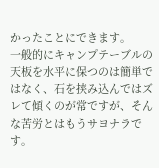かったことにできます。
一般的にキャンプテーブルの天板を水平に保つのは簡単ではなく、石を挟み込んではズレて傾くのが常ですが、そんな苦労とはもうサヨナラです。